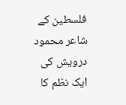فلسطین کے شاعر محمود درویش کی ایک نظم کا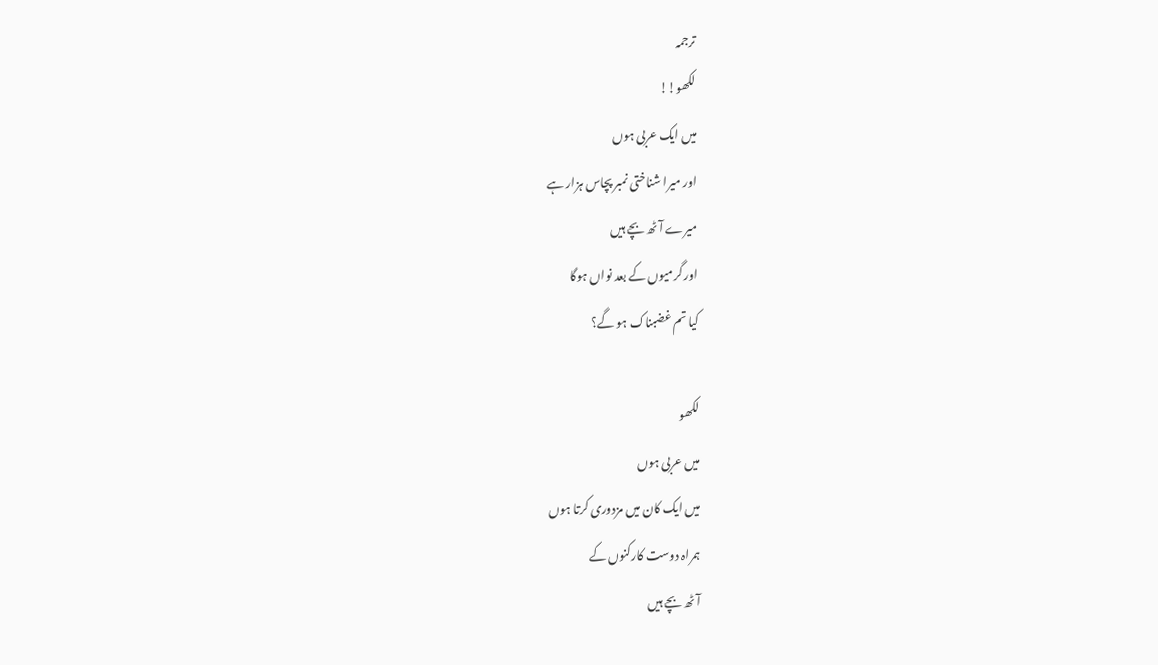ترجمہ
لکھو!!
میں ایک عربی ہوں
اور میرا شناختی نمبر پچاس ہزار ہے
میرے آٹھ بچے ہیں
اور گرمیوں کے بعد نواں ہوگا
کیا تم غضبناک ہو گے؟

لکھو
میں عربی ہوں
میں ایک کان میں مزدوری کرتا ہوں
ہمراہ دوست کارکنوں کے
آٹھ بچے ہیں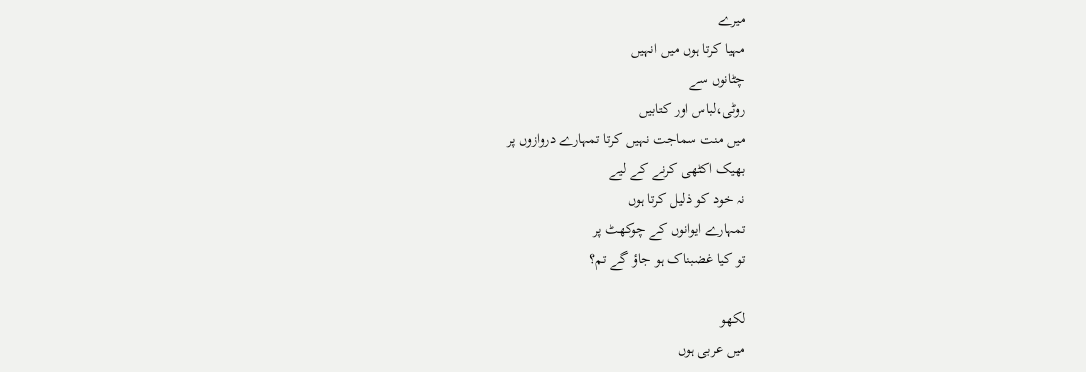میرے
مہیا کرتا ہوں میں انہیں
چٹانوں سے
روٹی،لباس اور کتابیں
میں منت سماجت نہیں کرتا تمہارے دروازوں پر
بھیک اکٹھی کرنے کے لیے
نہ خود کو ذلیل کرتا ہوں
تمہارے ایوانوں کے چوکھٹ پر
تو کیا غضبناک ہو جاؤ گے تم؟

لکھو
میں عربی ہوں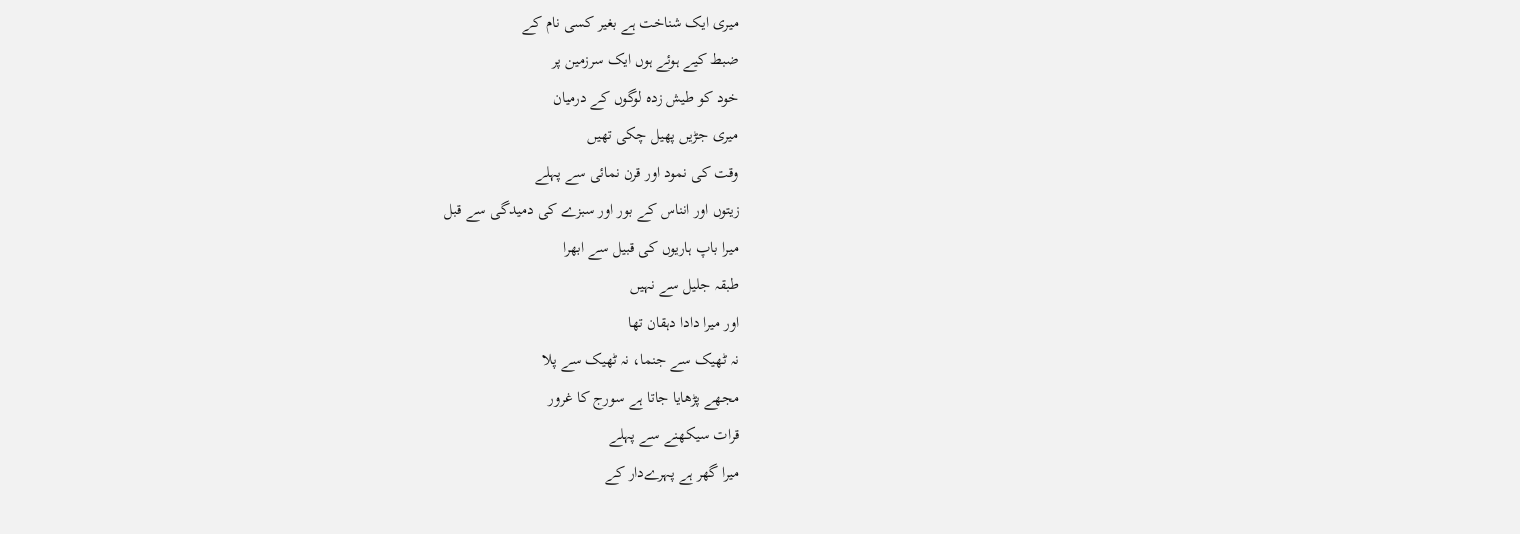میری ایک شناخت ہے بغیر کسی نام کے
ضبط کیے ہوئے ہوں ایک سرزمین پر
خود کو طیش زدہ لوگوں کے درمیان
میری جڑیں پھیل چکی تھیں
وقت کی نمود اور قرن نمائی سے پہلے
زیتوں اور انناس کے بور اور سبزے کی دمیدگی سے قبل
میرا باپ ہاریوں کی قبیل سے ابھرا
طبقہ جلیل سے نہیں
اور میرا دادا دہقان تھا
نہ ٹھیک سے جنما، نہ ٹھیک سے پلا
مجھے پڑھایا جاتا ہے سورج کا غرور
قرات سیکھنے سے پہلے
میرا گھر ہے پہرےدار کے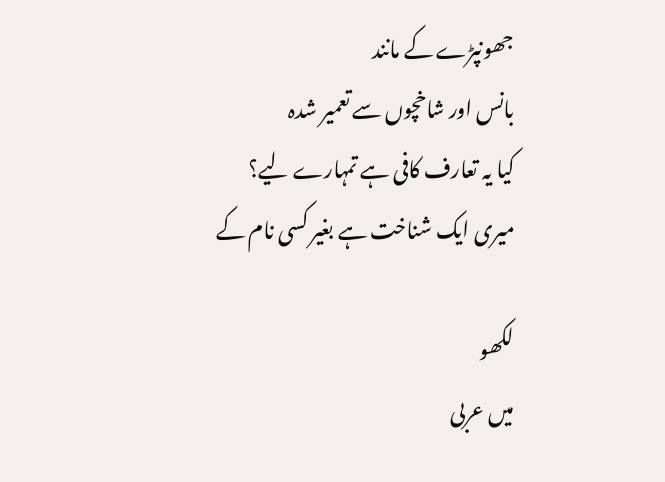جھونپڑے کے مانند
بانس اور شاخچوں سے تعمیر شدہ
کیا یہ تعارف کافی ہے تمہارے لیے؟
میری ایک شناخت ہے بغیر کسی نام کے

لکھو
میں عربی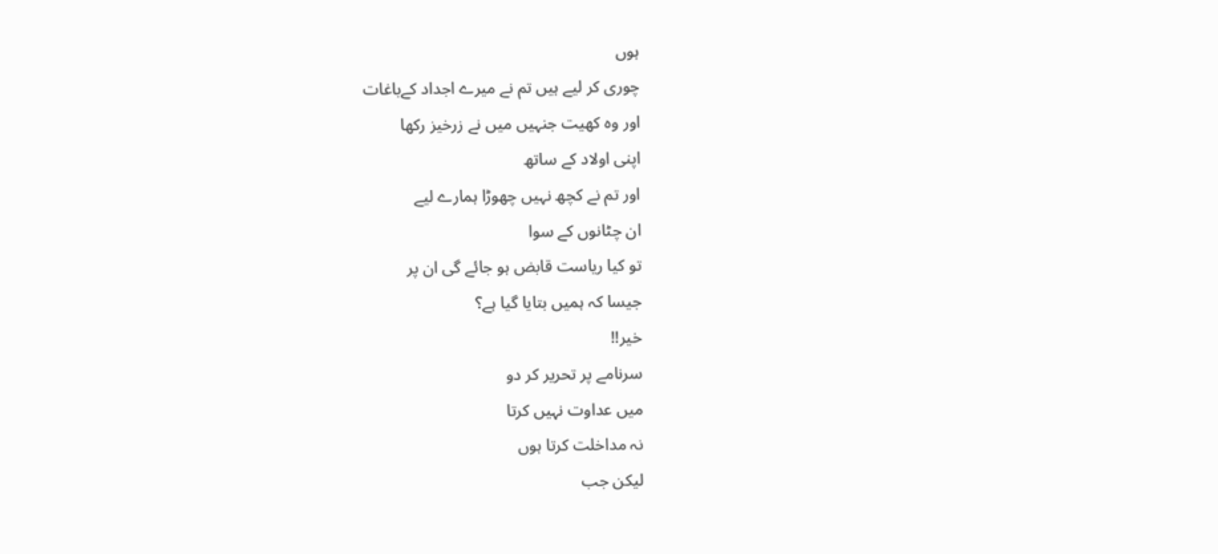ہوں
چوری کر لیے ہیں تم نے میرے اجداد کےباغات
اور وہ کھیت جنہیں میں نے زرخیز رکھا
اپنی اولاد کے ساتھ
اور تم نے کچھ نہیں چھوڑا ہمارے لیے
ان چٹانوں کے سوا
تو کیا ریاست قابض ہو جائے گی ان پر
جیسا کہ ہمیں بتایا گیا ہے؟
خیر!!
سرنامے پر تحریر کر دو
میں عداوت نہیں کرتا
نہ مداخلت کرتا ہوں
لیکن جب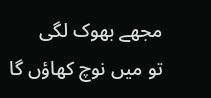مجھے بھوک لگی
تو میں نوچ کھاؤں گا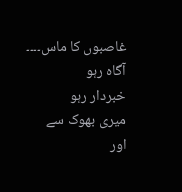غاصبوں کا ماس۔۔۔۔
آگاہ رہو
خبردار رہو
میری بھوک سے
اور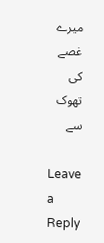میرے غصے کی تھوک سے

Leave a Reply